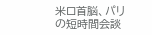米ロ首脳、パリの短時間会談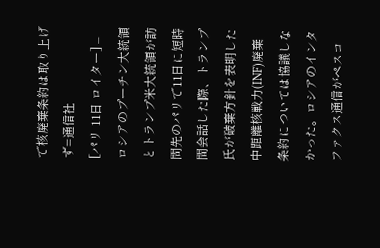で核廃棄条約は取り上げず=通信社
[パリ 11日 ロイター] – ロシアのプーチン大統領とトランプ米大統領が訪問先のパリで11日に短時間会話した際、トランプ氏が破棄方針を表明した中距離核戦力(INF)廃棄条約については協議しなかった。ロシアのインタファクス通信がペスコ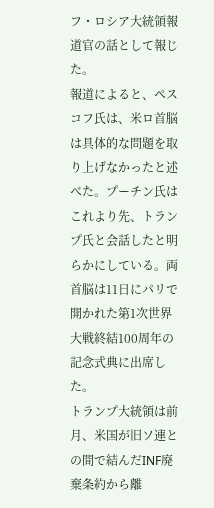フ・ロシア大統領報道官の話として報じた。
報道によると、ペスコフ氏は、米ロ首脳は具体的な問題を取り上げなかったと述べた。プーチン氏はこれより先、トランプ氏と会話したと明らかにしている。両首脳は11日にパリで開かれた第1次世界大戦終結100周年の記念式典に出席した。
トランプ大統領は前月、米国が旧ソ連との間で結んだINF廃棄条約から離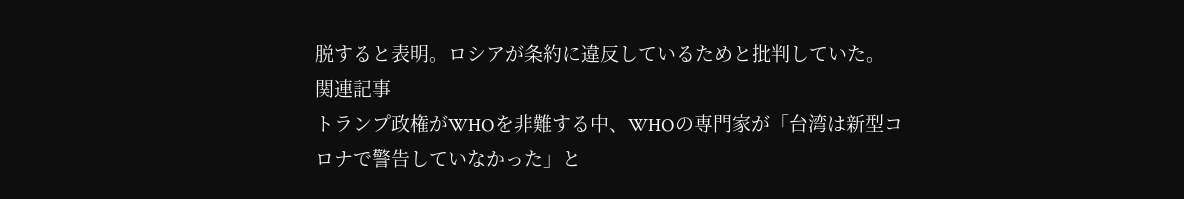脱すると表明。ロシアが条約に違反しているためと批判していた。
関連記事
トランプ政権がWHOを非難する中、WHOの専門家が「台湾は新型コロナで警告していなかった」と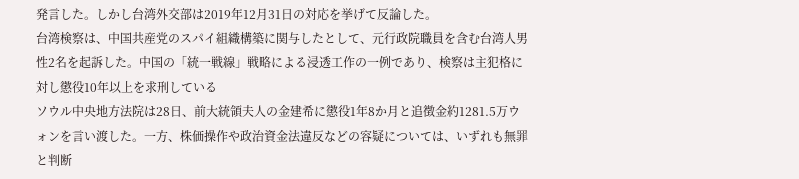発言した。しかし台湾外交部は2019年12月31日の対応を挙げて反論した。
台湾検察は、中国共産党のスパイ組織構築に関与したとして、元行政院職員を含む台湾人男性2名を起訴した。中国の「統一戦線」戦略による浸透工作の一例であり、検察は主犯格に対し懲役10年以上を求刑している
ソウル中央地方法院は28日、前大統領夫人の金建希に懲役1年8か月と追徴金約1281.5万ウォンを言い渡した。一方、株価操作や政治資金法違反などの容疑については、いずれも無罪と判断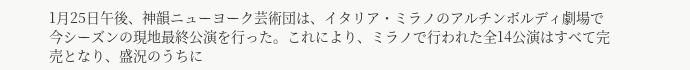1月25日午後、神韻ニューヨーク芸術団は、イタリア・ミラノのアルチンボルディ劇場で今シーズンの現地最終公演を行った。これにより、ミラノで行われた全14公演はすべて完売となり、盛況のうちに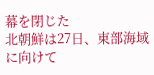幕を閉じた
北朝鮮は27日、東部海域に向けて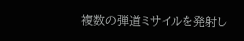複数の弾道ミサイルを発射し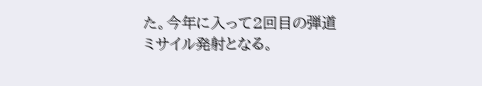た。今年に入って2回目の弾道ミサイル発射となる。